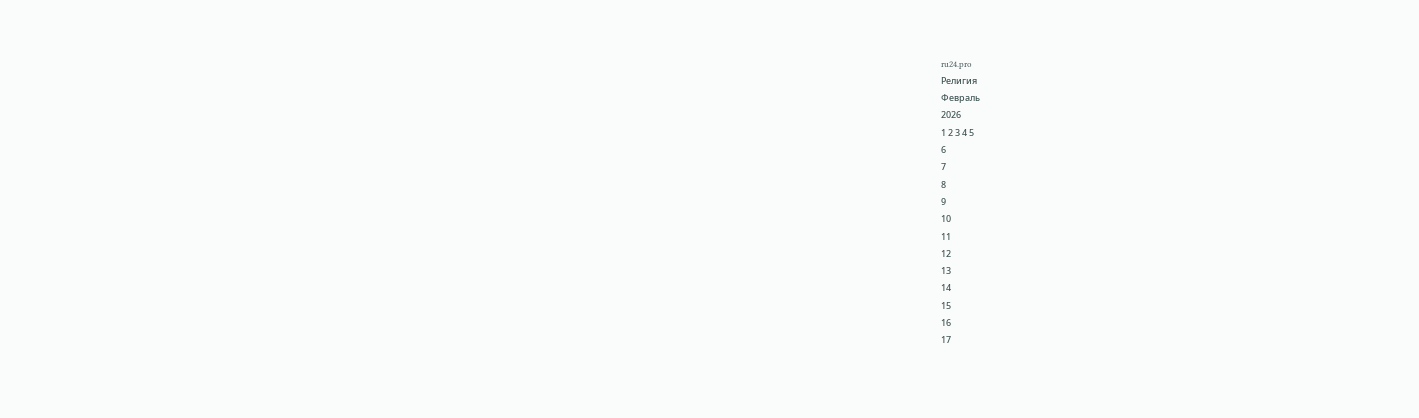ru24.pro
Религия
Февраль
2026
1 2 3 4 5
6
7
8
9
10
11
12
13
14
15
16
17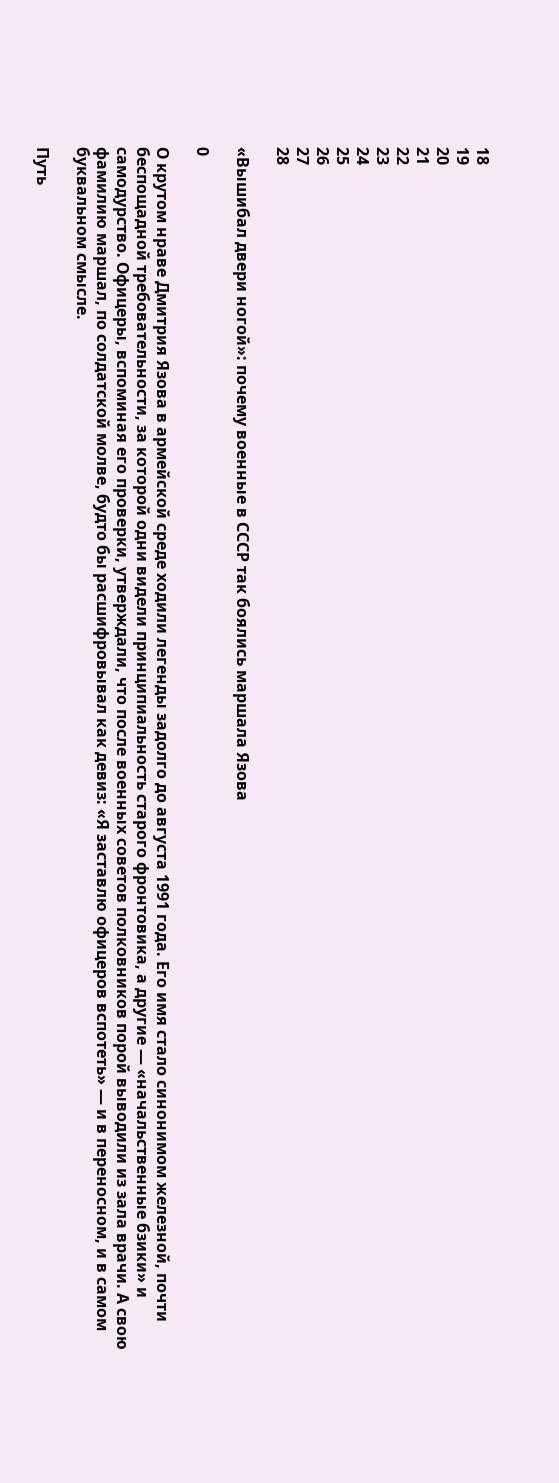18
19
20
21
22
23
24
25
26
27
28

«Вышибал двери ногой»: почему военные в СССР так боялись маршала Язова

0

О крутом нраве Дмитрия Язова в армейской среде ходили легенды задолго до августа 1991 года. Его имя стало синонимом железной, почти беспощадной требовательности, за которой одни видели принципиальность старого фронтовика, а другие — «начальственные бзики» и самодурство. Офицеры, вспоминая его проверки, утверждали, что после военных советов полковников порой выводили из зала врачи. А свою фамилию маршал, по солдатской молве, будто бы расшифровывал как девиз: «Я заставлю офицеров вспотеть» — и в переносном, и в самом буквальном смысле.

Путь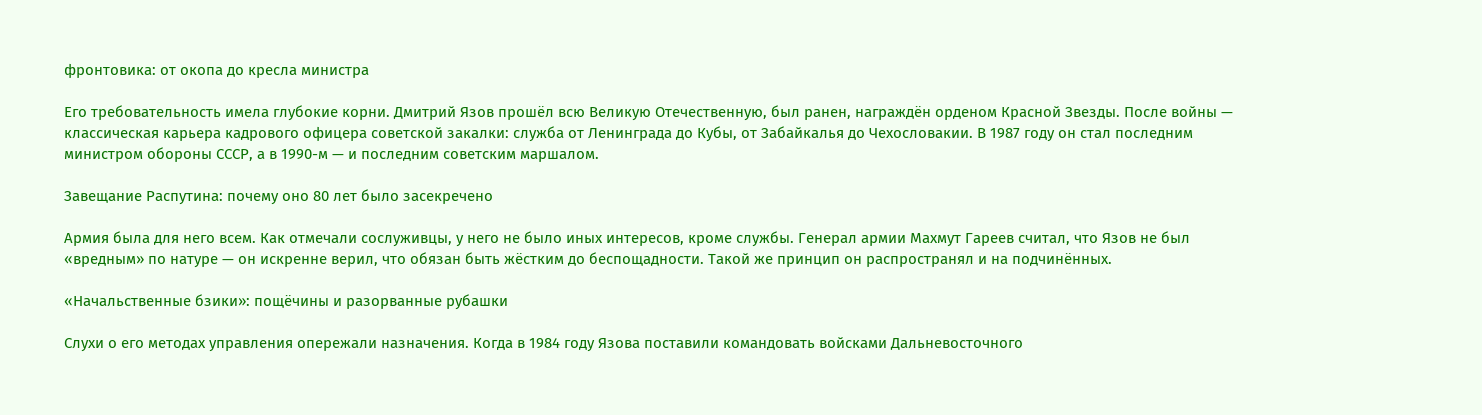фронтовика: от окопа до кресла министра

Его требовательность имела глубокие корни. Дмитрий Язов прошёл всю Великую Отечественную, был ранен, награждён орденом Красной Звезды. После войны — классическая карьера кадрового офицера советской закалки: служба от Ленинграда до Кубы, от Забайкалья до Чехословакии. В 1987 году он стал последним министром обороны СССР, а в 1990-м — и последним советским маршалом.

Завещание Распутина: почему оно 80 лет было засекречено

Армия была для него всем. Как отмечали сослуживцы, у него не было иных интересов, кроме службы. Генерал армии Махмут Гареев считал, что Язов не был «вредным» по натуре — он искренне верил, что обязан быть жёстким до беспощадности. Такой же принцип он распространял и на подчинённых.

«Начальственные бзики»: пощёчины и разорванные рубашки

Слухи о его методах управления опережали назначения. Когда в 1984 году Язова поставили командовать войсками Дальневосточного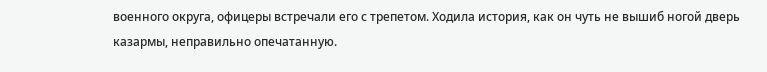военного округа, офицеры встречали его с трепетом. Ходила история, как он чуть не вышиб ногой дверь казармы, неправильно опечатанную.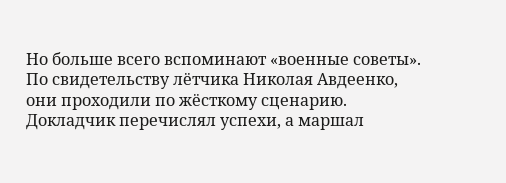Но больше всего вспоминают «военные советы». По свидетельству лётчика Николая Авдеенко, они проходили по жёсткому сценарию. Докладчик перечислял успехи, а маршал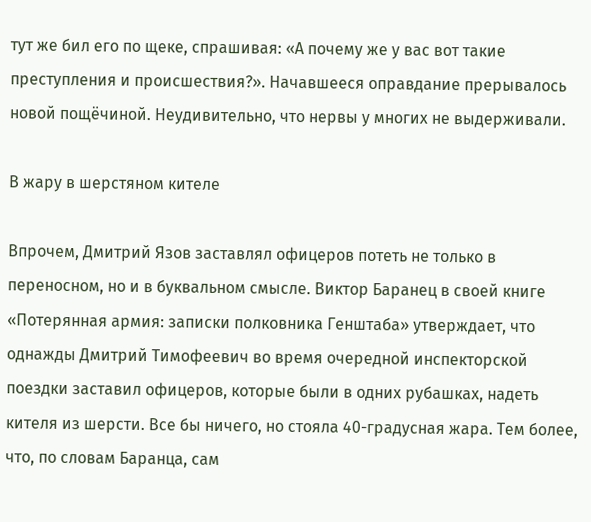тут же бил его по щеке, спрашивая: «А почему же у вас вот такие преступления и происшествия?». Начавшееся оправдание прерывалось новой пощёчиной. Неудивительно, что нервы у многих не выдерживали.

В жару в шерстяном кителе

Впрочем, Дмитрий Язов заставлял офицеров потеть не только в переносном, но и в буквальном смысле. Виктор Баранец в своей книге «Потерянная армия: записки полковника Генштаба» утверждает, что однажды Дмитрий Тимофеевич во время очередной инспекторской поездки заставил офицеров, которые были в одних рубашках, надеть кителя из шерсти. Все бы ничего, но стояла 40-градусная жара. Тем более, что, по словам Баранца, сам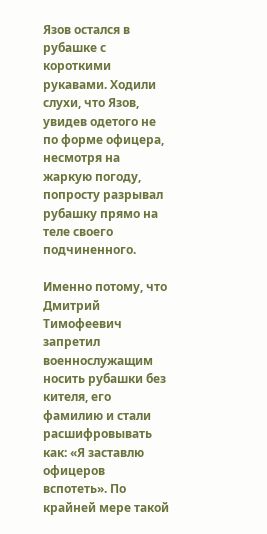Язов остался в рубашке с короткими рукавами. Ходили слухи, что Язов, увидев одетого не по форме офицера, несмотря на жаркую погоду, попросту разрывал рубашку прямо на теле своего подчиненного.

Именно потому, что Дмитрий Тимофеевич запретил военнослужащим носить рубашки без кителя, его фамилию и стали расшифровывать как: «Я заставлю офицеров вспотеть». По крайней мере такой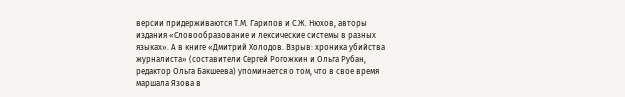версии придерживаются Т.М. Гарипов и С.Ж. Нюхов, авторы издания «Словообразование и лексические системы в разных языках». А в книге «Дмитрий Холодов. Взрыв: хроника убийства журналиста» (составители Сергей Рогожкин и Ольга Рубан, редактор Ольга Бакшеева) упоминается о том, что в свое время маршала Язова в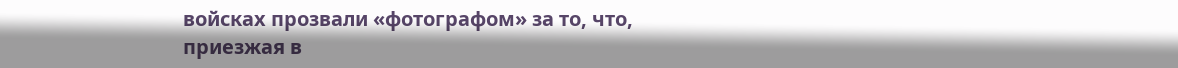войсках прозвали «фотографом» за то, что, приезжая в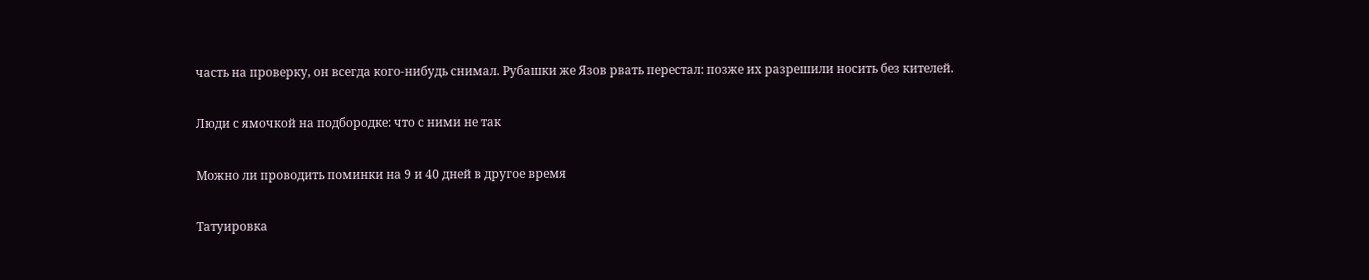часть на проверку, он всегда кого-нибудь снимал. Рубашки же Язов рвать перестал: позже их разрешили носить без кителей.

Люди с ямочкой на подбородке: что с ними не так

Можно ли проводить поминки на 9 и 40 дней в другое время

Татуировка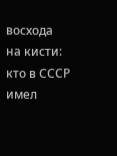восхода на кисти: кто в СССР имел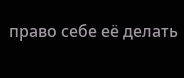право себе её делать